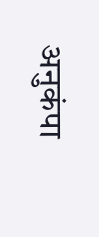अनुकंपा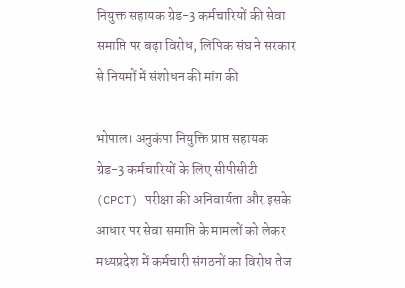नियुक्त सहायक ग्रेड-3 कर्मचारियों की सेवा समाप्ति पर बढ़ा विरोध, लिपिक संघ ने सरकार से नियमों में संशोधन की मांग की

भोपाल। अनुकंपा नियुक्ति प्राप्त सहायक ग्रेड-3 कर्मचारियों के लिए सीपीसीटी (CPCT) परीक्षा की अनिवार्यता और इसके आधार पर सेवा समाप्ति के मामलों को लेकर मध्यप्रदेश में कर्मचारी संगठनों का विरोध तेज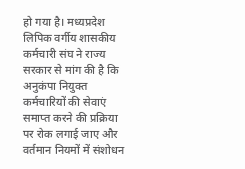हो गया है। मध्यप्रदेश लिपिक वर्गीय शासकीय कर्मचारी संघ ने राज्य सरकार से मांग की है कि अनुकंपा नियुक्त कर्मचारियों की सेवाएं समाप्त करने की प्रक्रिया पर रोक लगाई जाए और वर्तमान नियमों में संशोधन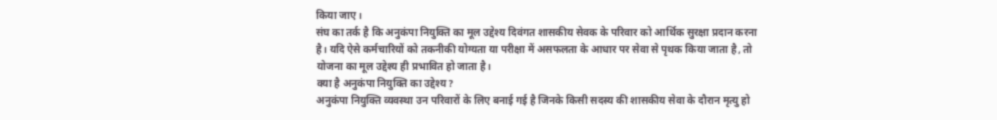किया जाए।
संघ का तर्क है कि अनुकंपा नियुक्ति का मूल उद्देश्य दिवंगत शासकीय सेवक के परिवार को आर्थिक सुरक्षा प्रदान करना है। यदि ऐसे कर्मचारियों को तकनीकी योग्यता या परीक्षा में असफलता के आधार पर सेवा से पृथक किया जाता है, तो योजना का मूल उद्देश्य ही प्रभावित हो जाता है।
क्या है अनुकंपा नियुक्ति का उद्देश्य?
अनुकंपा नियुक्ति व्यवस्था उन परिवारों के लिए बनाई गई है जिनके किसी सदस्य की शासकीय सेवा के दौरान मृत्यु हो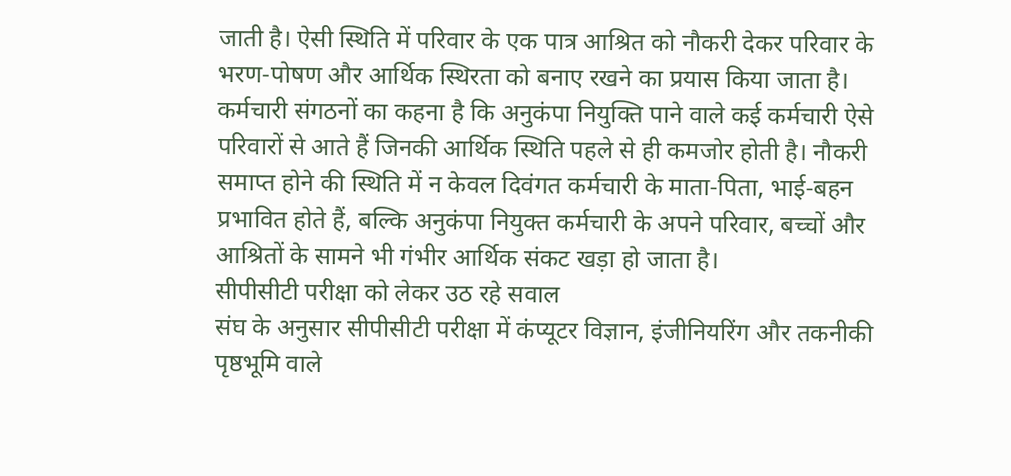जाती है। ऐसी स्थिति में परिवार के एक पात्र आश्रित को नौकरी देकर परिवार के भरण-पोषण और आर्थिक स्थिरता को बनाए रखने का प्रयास किया जाता है।
कर्मचारी संगठनों का कहना है कि अनुकंपा नियुक्ति पाने वाले कई कर्मचारी ऐसे परिवारों से आते हैं जिनकी आर्थिक स्थिति पहले से ही कमजोर होती है। नौकरी समाप्त होने की स्थिति में न केवल दिवंगत कर्मचारी के माता-पिता, भाई-बहन प्रभावित होते हैं, बल्कि अनुकंपा नियुक्त कर्मचारी के अपने परिवार, बच्चों और आश्रितों के सामने भी गंभीर आर्थिक संकट खड़ा हो जाता है।
सीपीसीटी परीक्षा को लेकर उठ रहे सवाल
संघ के अनुसार सीपीसीटी परीक्षा में कंप्यूटर विज्ञान, इंजीनियरिंग और तकनीकी पृष्ठभूमि वाले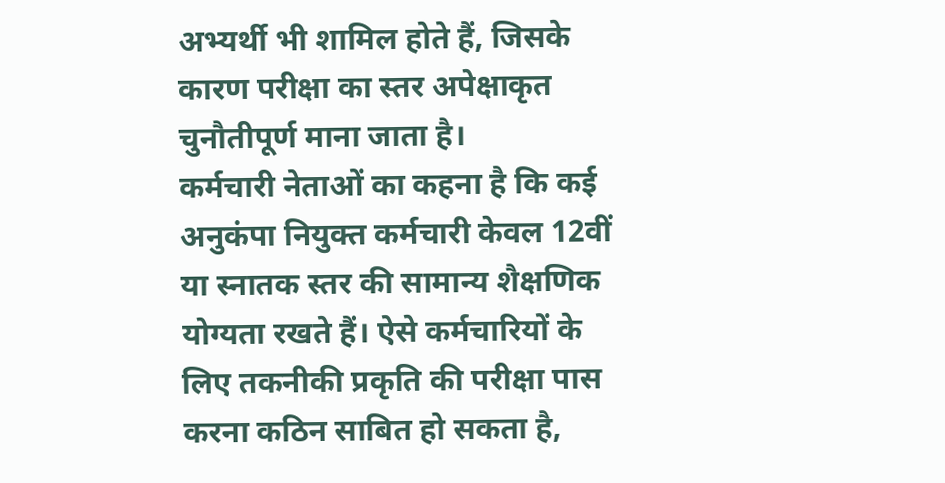अभ्यर्थी भी शामिल होते हैं, जिसके कारण परीक्षा का स्तर अपेक्षाकृत चुनौतीपूर्ण माना जाता है।
कर्मचारी नेताओं का कहना है कि कई अनुकंपा नियुक्त कर्मचारी केवल 12वीं या स्नातक स्तर की सामान्य शैक्षणिक योग्यता रखते हैं। ऐसे कर्मचारियों के लिए तकनीकी प्रकृति की परीक्षा पास करना कठिन साबित हो सकता है,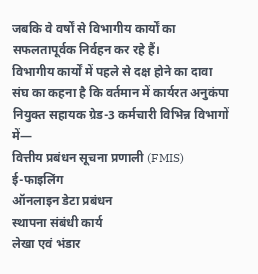जबकि वे वर्षों से विभागीय कार्यों का सफलतापूर्वक निर्वहन कर रहे हैं।
विभागीय कार्यों में पहले से दक्ष होने का दावा
संघ का कहना है कि वर्तमान में कार्यरत अनुकंपा नियुक्त सहायक ग्रेड-3 कर्मचारी विभिन्न विभागों में—
वित्तीय प्रबंधन सूचना प्रणाली (FMIS)
ई-फाइलिंग
ऑनलाइन डेटा प्रबंधन
स्थापना संबंधी कार्य
लेखा एवं भंडार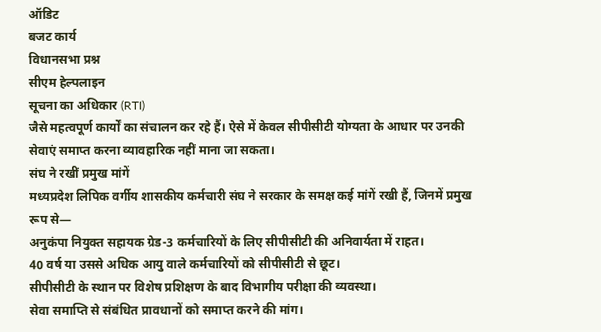ऑडिट
बजट कार्य
विधानसभा प्रश्न
सीएम हेल्पलाइन
सूचना का अधिकार (RTI)
जैसे महत्वपूर्ण कार्यों का संचालन कर रहे हैं। ऐसे में केवल सीपीसीटी योग्यता के आधार पर उनकी सेवाएं समाप्त करना व्यावहारिक नहीं माना जा सकता।
संघ ने रखीं प्रमुख मांगें
मध्यप्रदेश लिपिक वर्गीय शासकीय कर्मचारी संघ ने सरकार के समक्ष कई मांगें रखी हैं, जिनमें प्रमुख रूप से—
अनुकंपा नियुक्त सहायक ग्रेड-3 कर्मचारियों के लिए सीपीसीटी की अनिवार्यता में राहत।
40 वर्ष या उससे अधिक आयु वाले कर्मचारियों को सीपीसीटी से छूट।
सीपीसीटी के स्थान पर विशेष प्रशिक्षण के बाद विभागीय परीक्षा की व्यवस्था।
सेवा समाप्ति से संबंधित प्रावधानों को समाप्त करने की मांग।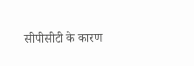सीपीसीटी के कारण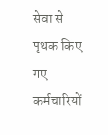सेवा से पृथक किए गए कर्मचारियों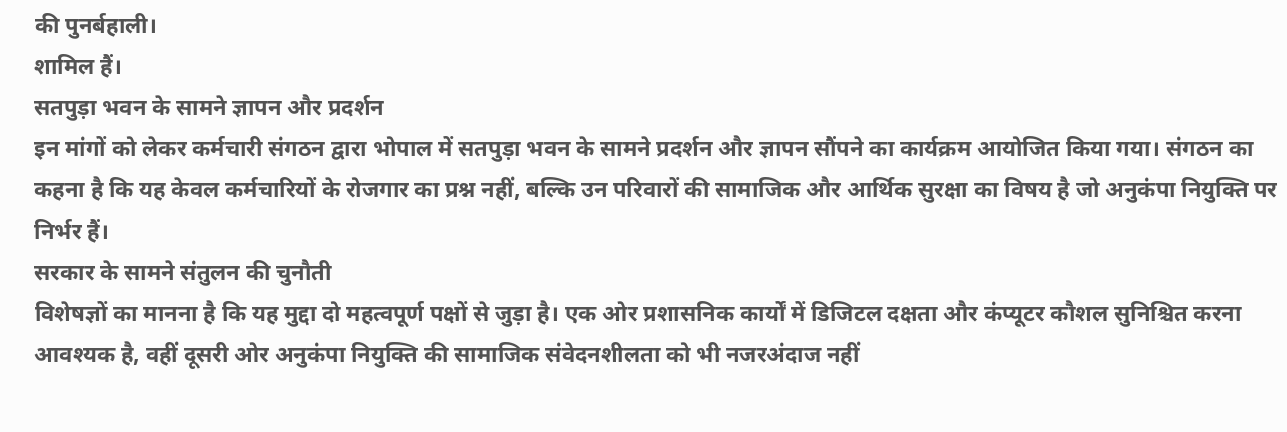की पुनर्बहाली।
शामिल हैं।
सतपुड़ा भवन के सामने ज्ञापन और प्रदर्शन
इन मांगों को लेकर कर्मचारी संगठन द्वारा भोपाल में सतपुड़ा भवन के सामने प्रदर्शन और ज्ञापन सौंपने का कार्यक्रम आयोजित किया गया। संगठन का कहना है कि यह केवल कर्मचारियों के रोजगार का प्रश्न नहीं, बल्कि उन परिवारों की सामाजिक और आर्थिक सुरक्षा का विषय है जो अनुकंपा नियुक्ति पर निर्भर हैं।
सरकार के सामने संतुलन की चुनौती
विशेषज्ञों का मानना है कि यह मुद्दा दो महत्वपूर्ण पक्षों से जुड़ा है। एक ओर प्रशासनिक कार्यों में डिजिटल दक्षता और कंप्यूटर कौशल सुनिश्चित करना आवश्यक है, वहीं दूसरी ओर अनुकंपा नियुक्ति की सामाजिक संवेदनशीलता को भी नजरअंदाज नहीं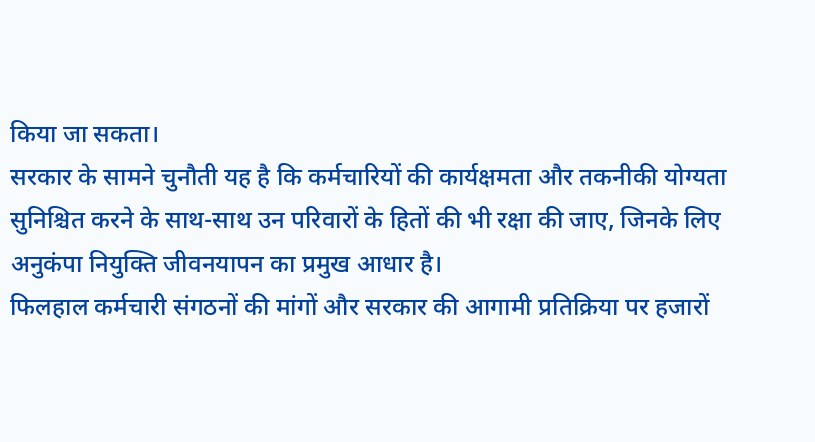किया जा सकता।
सरकार के सामने चुनौती यह है कि कर्मचारियों की कार्यक्षमता और तकनीकी योग्यता सुनिश्चित करने के साथ-साथ उन परिवारों के हितों की भी रक्षा की जाए, जिनके लिए अनुकंपा नियुक्ति जीवनयापन का प्रमुख आधार है।
फिलहाल कर्मचारी संगठनों की मांगों और सरकार की आगामी प्रतिक्रिया पर हजारों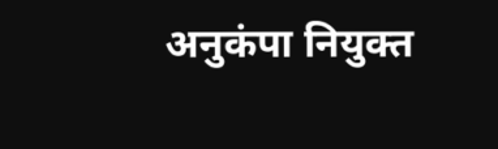अनुकंपा नियुक्त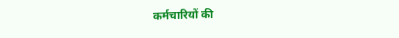कर्मचारियों की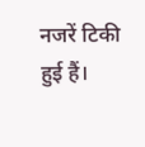नजरें टिकी हुई हैं।